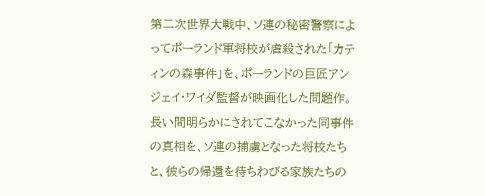第二次世界大戦中、ソ連の秘密警察によってポーランド軍将校が虐殺された「カティンの森事件」を、ポーランドの巨匠アンジェイ・ワイダ監督が映画化した問題作。長い間明らかにされてこなかった同事件の真相を、ソ連の捕虜となった将校たちと、彼らの帰還を待ちわびる家族たちの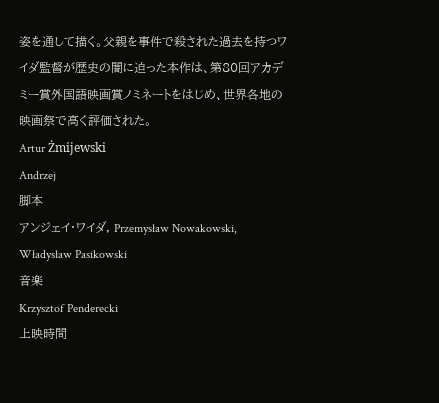姿を通して描く。父親を事件で殺された過去を持つワイダ監督が歴史の闇に迫った本作は、第80回アカデミー賞外国語映画賞ノミネートをはじめ、世界各地の映画祭で高く評価された。
Artur Żmijewski
Andrzej
脚本
アンジェイ・ワイダ, Przemysław Nowakowski, Władysław Pasikowski
音楽
Krzysztof Penderecki
上映時間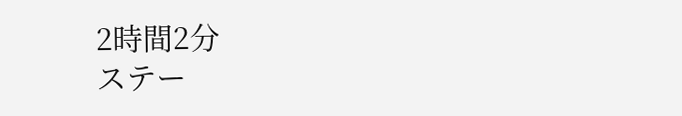2時間2分
ステー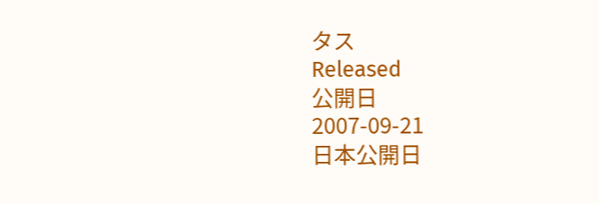タス
Released
公開日
2007-09-21
日本公開日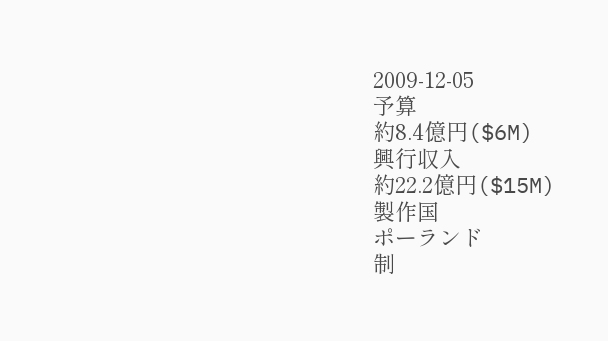2009-12-05
予算
約8.4億円($6M)
興行収入
約22.2億円($15M)
製作国
ポーランド
制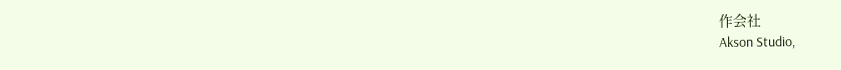作会社
Akson Studio,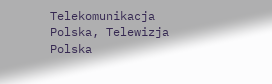Telekomunikacja Polska, Telewizja Polska